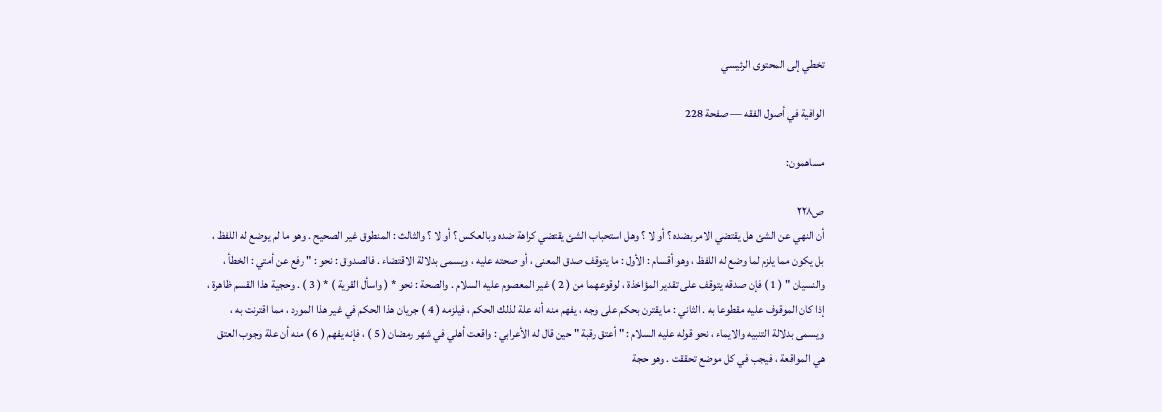تخطي إلى المحتوى الرئيسي

الوافية في أصول الفقه — صفحة 228

مساهمون:

ص٢٢٨
أن النهي عن الشئ هل يقتضي الامر بضده ؟ أو لا ؟ وهل استحباب الشئ يقتضي كراهة ضده وبالعكس ؟ أو لا ؟ والثالث : المنطوق غير الصحيح . وهو ما لم يوضع له اللفظ ، بل يكون مما يلزم لما وضع له اللفظ ، وهو أقسام : الأول : ما يتوقف صدق المعنى ، أو صحته عليه ، ويسمى بدلالة الاقتضاء . فالصدوق : نحو : " رفع عن أمتي : الخطأ ، والنسيان " ( 1 ) فإن صدقه يتوقف على تقدير المؤاخذة ، لوقوعهما من ( 2 ) غير المعصوم عليه السلام . والصحة : نحو * ( واسأل القرية ) * ( 3 ) . وحجية هذا القسم ظاهرة ، إذا كان الموقوف عليه مقطوعا به . الثاني : ما يقترن بحكم على وجه ، يفهم منه أنه علة لذلك الحكم ، فيلزمه ( 4 ) جريان هذا الحكم في غير هذا المورد ، مما اقترنت به ، ويسمى بدلالة التنبيه والايماء ، نحو قوله عليه السلام : " أعتق رقبة " حين قال له الأعرابي : واقعت أهلي في شهر رمضان ( 5 ) ، فإنه يفهم ( 6 ) منه أن علة وجوب العتق هي المواقعة ، فيجب في كل موضع تحققت . وهو حجة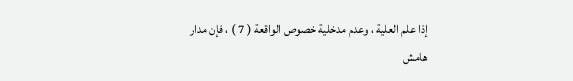إذا علم العلية ، وعدم مدخلية خصوص الواقعة ( 7 ) ، فإن مدار
هامش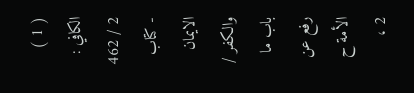( 1 ) الكافي : 2 / 462 - كتاب الايمان والكفر / باب ما رفع عن الأمة ح 2 ،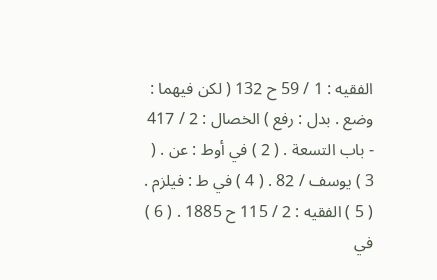الفقيه : 1 / 59 ح 132 ( لكن فيهما : وضع . بدل : رفع ) الخصال : 2 / 417 - باب التسعة . ( 2 ) في أوط : عن . ( 3 ) يوسف / 82 . ( 4 ) في ط : فيلزم . ( 5 ) الفقيه : 2 / 115 ح 1885 . ( 6 ) في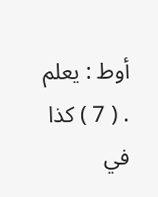أوط : يعلم . ( 7 ) كذا في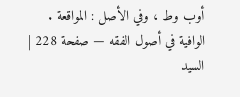أوب وط ، وفي الأصل : المواقعة .
الوافية في أصول الفقه — صفحة 228 | السيد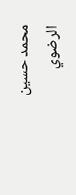محمد حسين الرضوي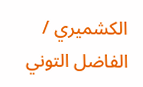الكشميري / الفاضل التوني